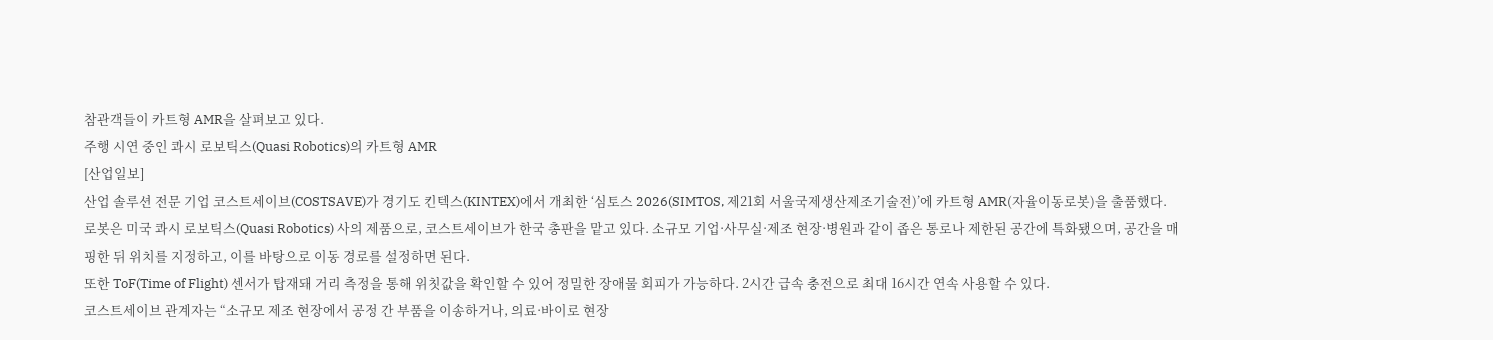참관객들이 카트형 AMR을 살펴보고 있다.
주행 시연 중인 콰시 로보틱스(Quasi Robotics)의 카트형 AMR
[산업일보]
산업 솔루션 전문 기업 코스트세이브(COSTSAVE)가 경기도 킨텍스(KINTEX)에서 개최한 ‘심토스 2026(SIMTOS, 제21회 서울국제생산제조기술전)’에 카트형 AMR(자율이동로봇)을 출품했다.
로봇은 미국 콰시 로보틱스(Quasi Robotics) 사의 제품으로, 코스트세이브가 한국 총판을 맡고 있다. 소규모 기업·사무실·제조 현장·병원과 같이 좁은 통로나 제한된 공간에 특화됐으며, 공간을 매핑한 뒤 위치를 지정하고, 이를 바탕으로 이동 경로를 설정하면 된다.
또한 ToF(Time of Flight) 센서가 탑재돼 거리 측정을 통해 위칫값을 확인할 수 있어 정밀한 장애물 회피가 가능하다. 2시간 급속 충전으로 최대 16시간 연속 사용할 수 있다.
코스트세이브 관계자는 “소규모 제조 현장에서 공정 간 부품을 이송하거나, 의료·바이로 현장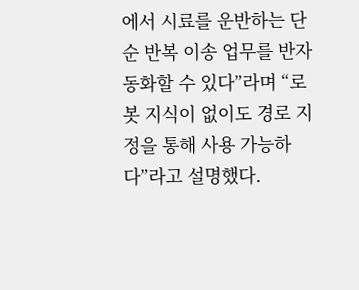에서 시료를 운반하는 단순 반복 이송 업무를 반자동화할 수 있다”라며 “로봇 지식이 없이도 경로 지정을 통해 사용 가능하다”라고 설명했다.